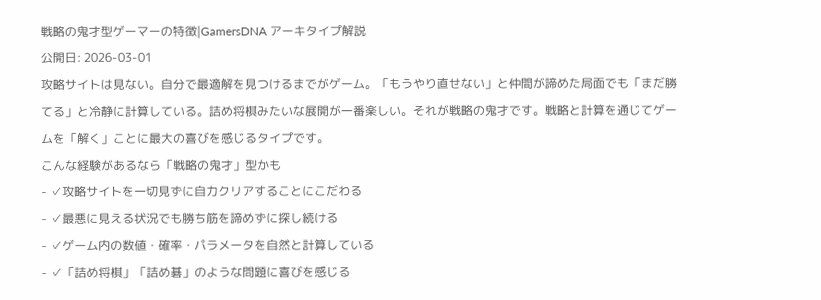戦略の鬼才型ゲーマーの特徴|GamersDNA アーキタイプ解説
公開日: 2026-03-01
攻略サイトは見ない。自分で最適解を見つけるまでがゲーム。「もうやり直せない」と仲間が諦めた局面でも「まだ勝てる」と冷静に計算している。詰め将棋みたいな展開が一番楽しい。それが戦略の鬼才です。戦略と計算を通じてゲームを「解く」ことに最大の喜びを感じるタイプです。
こんな経験があるなら「戦略の鬼才」型かも
- ✓攻略サイトを一切見ずに自力クリアすることにこだわる
- ✓最悪に見える状況でも勝ち筋を諦めずに探し続ける
- ✓ゲーム内の数値・確率・パラメータを自然と計算している
- ✓「詰め将棋」「詰め碁」のような問題に喜びを感じる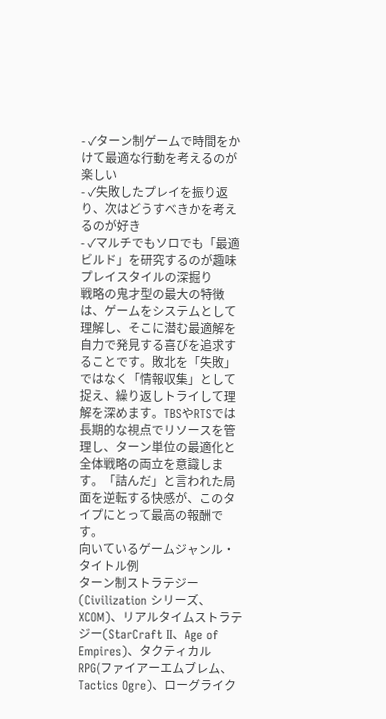- ✓ターン制ゲームで時間をかけて最適な行動を考えるのが楽しい
- ✓失敗したプレイを振り返り、次はどうすべきかを考えるのが好き
- ✓マルチでもソロでも「最適ビルド」を研究するのが趣味
プレイスタイルの深掘り
戦略の鬼才型の最大の特徴は、ゲームをシステムとして理解し、そこに潜む最適解を自力で発見する喜びを追求することです。敗北を「失敗」ではなく「情報収集」として捉え、繰り返しトライして理解を深めます。TBSやRTSでは長期的な視点でリソースを管理し、ターン単位の最適化と全体戦略の両立を意識します。「詰んだ」と言われた局面を逆転する快感が、このタイプにとって最高の報酬です。
向いているゲームジャンル・タイトル例
ターン制ストラテジー(Civilization シリーズ、XCOM)、リアルタイムストラテジー(StarCraft II、Age of Empires)、タクティカルRPG(ファイアーエムブレム、Tactics Ogre)、ローグライク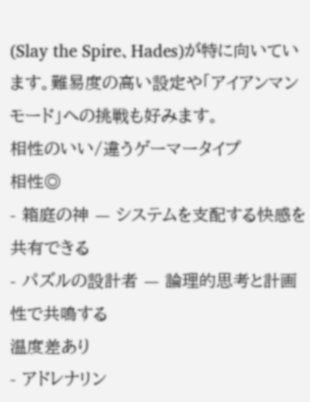(Slay the Spire、Hades)が特に向いています。難易度の高い設定や「アイアンマンモード」への挑戦も好みます。
相性のいい/違うゲーマータイプ
相性◎
- 箱庭の神 — システムを支配する快感を共有できる
- パズルの設計者 — 論理的思考と計画性で共鳴する
温度差あり
- アドレナリン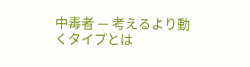中毒者 — 考えるより動くタイプとは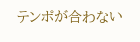テンポが合わない